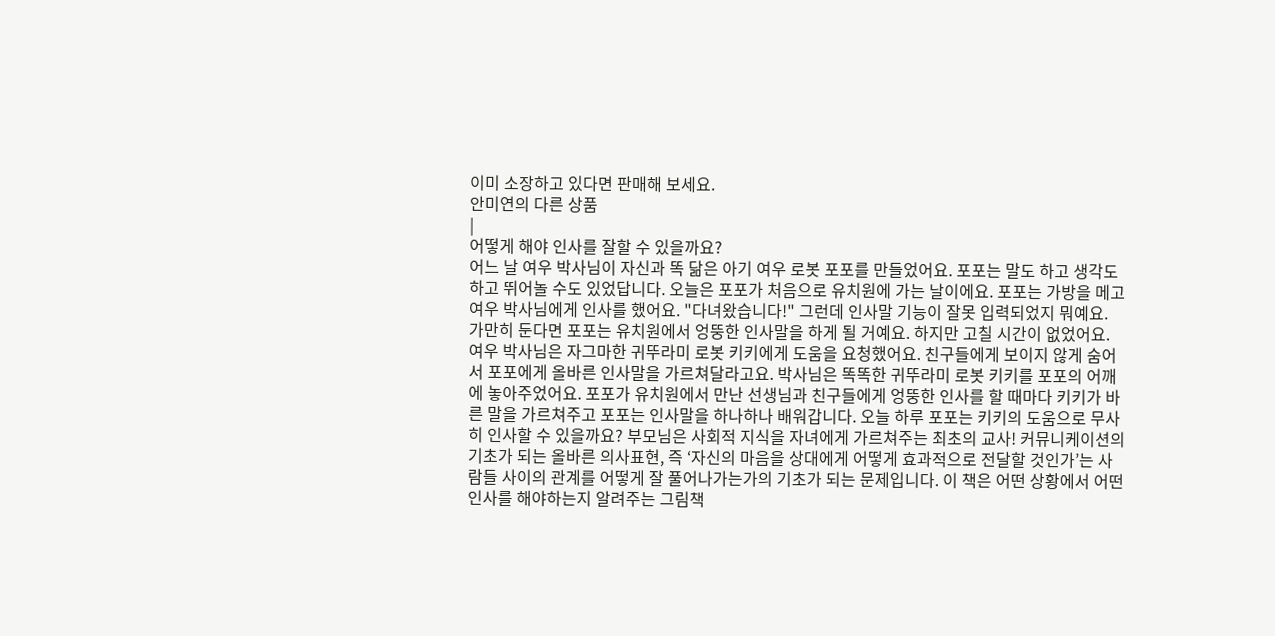이미 소장하고 있다면 판매해 보세요.
안미연의 다른 상품
|
어떻게 해야 인사를 잘할 수 있을까요?
어느 날 여우 박사님이 자신과 똑 닮은 아기 여우 로봇 포포를 만들었어요. 포포는 말도 하고 생각도 하고 뛰어놀 수도 있었답니다. 오늘은 포포가 처음으로 유치원에 가는 날이에요. 포포는 가방을 메고 여우 박사님에게 인사를 했어요. "다녀왔습니다!" 그런데 인사말 기능이 잘못 입력되었지 뭐예요. 가만히 둔다면 포포는 유치원에서 엉뚱한 인사말을 하게 될 거예요. 하지만 고칠 시간이 없었어요. 여우 박사님은 자그마한 귀뚜라미 로봇 키키에게 도움을 요청했어요. 친구들에게 보이지 않게 숨어서 포포에게 올바른 인사말을 가르쳐달라고요. 박사님은 똑똑한 귀뚜라미 로봇 키키를 포포의 어깨에 놓아주었어요. 포포가 유치원에서 만난 선생님과 친구들에게 엉뚱한 인사를 할 때마다 키키가 바른 말을 가르쳐주고 포포는 인사말을 하나하나 배워갑니다. 오늘 하루 포포는 키키의 도움으로 무사히 인사할 수 있을까요? 부모님은 사회적 지식을 자녀에게 가르쳐주는 최초의 교사! 커뮤니케이션의 기초가 되는 올바른 의사표현, 즉 ‘자신의 마음을 상대에게 어떻게 효과적으로 전달할 것인가’는 사람들 사이의 관계를 어떻게 잘 풀어나가는가의 기초가 되는 문제입니다. 이 책은 어떤 상황에서 어떤 인사를 해야하는지 알려주는 그림책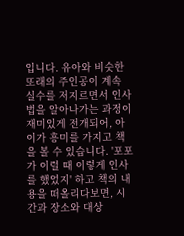입니다. 유아와 비슷한 또래의 주인공이 계속 실수를 저지르면서 인사법을 알아나가는 과정이 재미있게 전개되어, 아이가 흥미를 가지고 책을 볼 수 있습니다. '포포가 이럴 때 이렇게 인사를 했었지' 하고 책의 내용을 떠올리다보면, 시간과 장소와 대상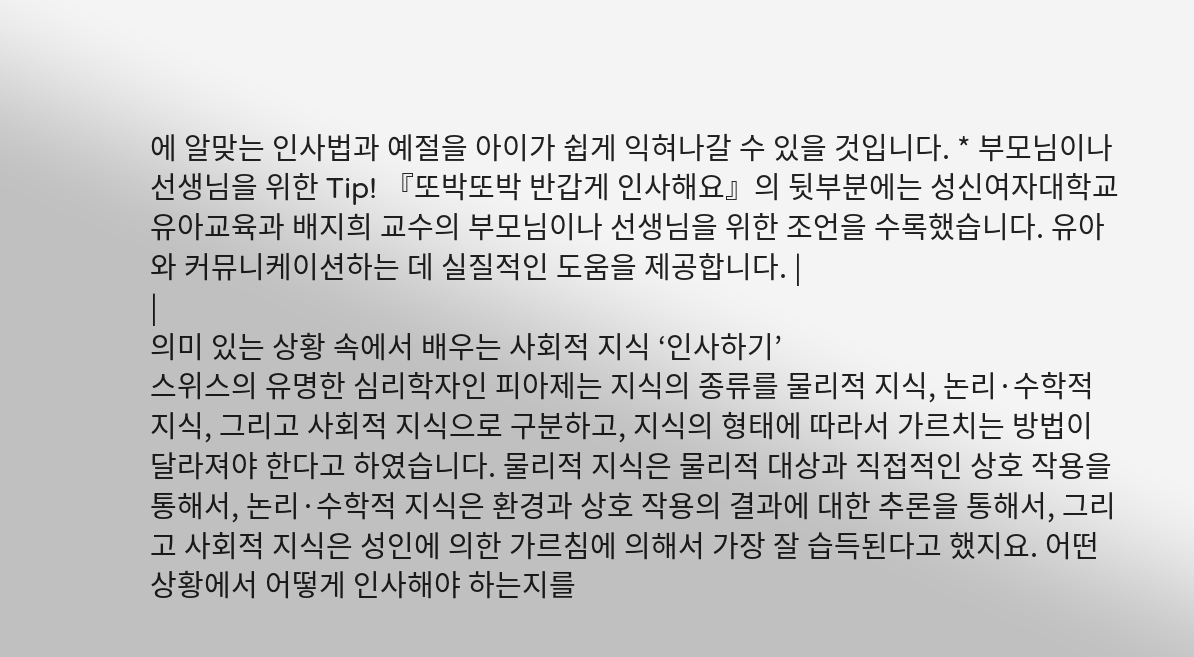에 알맞는 인사법과 예절을 아이가 쉽게 익혀나갈 수 있을 것입니다. * 부모님이나 선생님을 위한 Tip! 『또박또박 반갑게 인사해요』의 뒷부분에는 성신여자대학교 유아교육과 배지희 교수의 부모님이나 선생님을 위한 조언을 수록했습니다. 유아와 커뮤니케이션하는 데 실질적인 도움을 제공합니다. |
|
의미 있는 상황 속에서 배우는 사회적 지식 ‘인사하기’
스위스의 유명한 심리학자인 피아제는 지식의 종류를 물리적 지식, 논리·수학적 지식, 그리고 사회적 지식으로 구분하고, 지식의 형태에 따라서 가르치는 방법이 달라져야 한다고 하였습니다. 물리적 지식은 물리적 대상과 직접적인 상호 작용을 통해서, 논리·수학적 지식은 환경과 상호 작용의 결과에 대한 추론을 통해서, 그리고 사회적 지식은 성인에 의한 가르침에 의해서 가장 잘 습득된다고 했지요. 어떤 상황에서 어떻게 인사해야 하는지를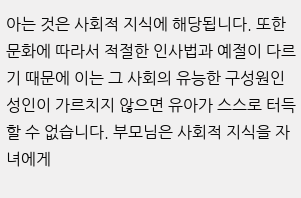아는 것은 사회적 지식에 해당됩니다. 또한 문화에 따라서 적절한 인사법과 예절이 다르기 때문에 이는 그 사회의 유능한 구성원인 성인이 가르치지 않으면 유아가 스스로 터득할 수 없습니다. 부모님은 사회적 지식을 자녀에게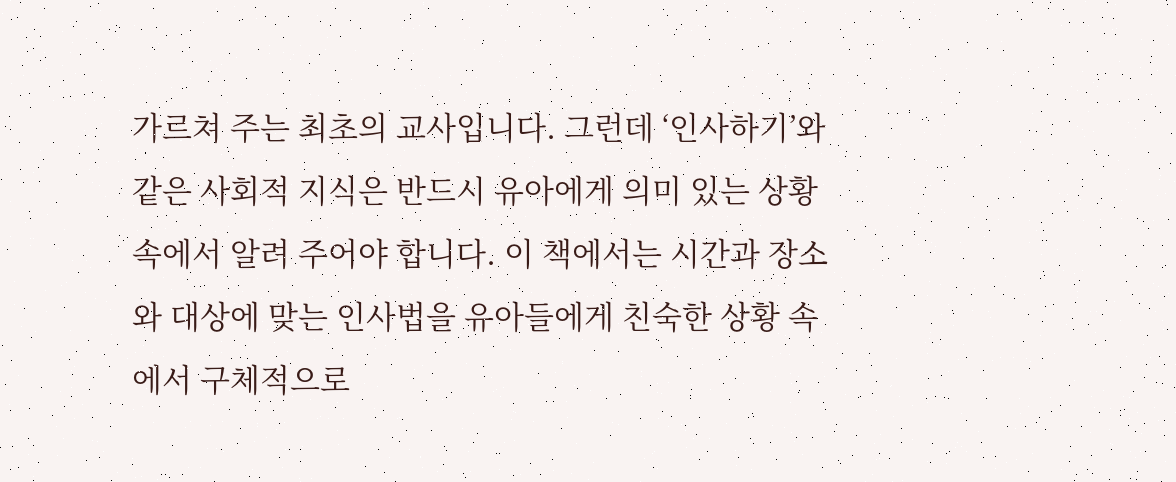가르쳐 주는 최초의 교사입니다. 그런데 ‘인사하기’와 같은 사회적 지식은 반드시 유아에게 의미 있는 상황 속에서 알려 주어야 합니다. 이 책에서는 시간과 장소와 대상에 맞는 인사법을 유아들에게 친숙한 상황 속에서 구체적으로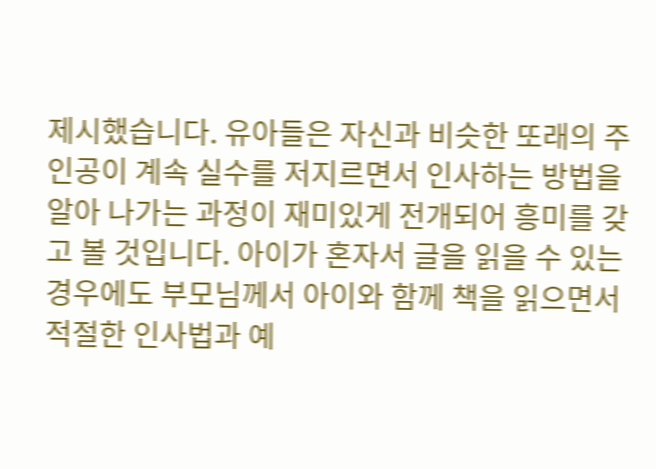제시했습니다. 유아들은 자신과 비슷한 또래의 주인공이 계속 실수를 저지르면서 인사하는 방법을 알아 나가는 과정이 재미있게 전개되어 흥미를 갖고 볼 것입니다. 아이가 혼자서 글을 읽을 수 있는 경우에도 부모님께서 아이와 함께 책을 읽으면서 적절한 인사법과 예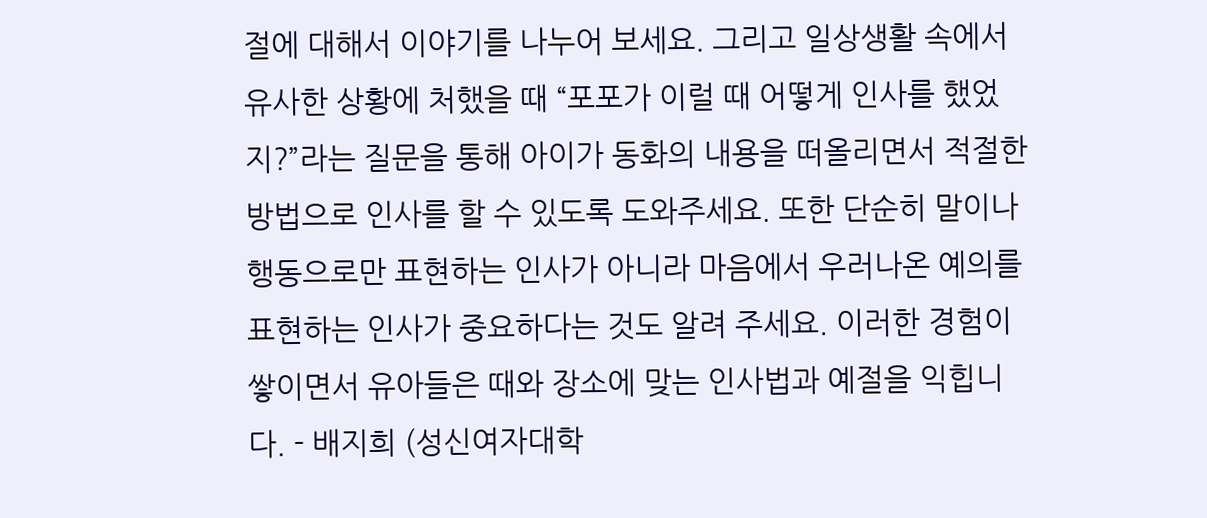절에 대해서 이야기를 나누어 보세요. 그리고 일상생활 속에서 유사한 상황에 처했을 때 “포포가 이럴 때 어떻게 인사를 했었지?”라는 질문을 통해 아이가 동화의 내용을 떠올리면서 적절한 방법으로 인사를 할 수 있도록 도와주세요. 또한 단순히 말이나 행동으로만 표현하는 인사가 아니라 마음에서 우러나온 예의를 표현하는 인사가 중요하다는 것도 알려 주세요. 이러한 경험이 쌓이면서 유아들은 때와 장소에 맞는 인사법과 예절을 익힙니다. - 배지희 (성신여자대학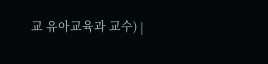교 유아교육과 교수) |